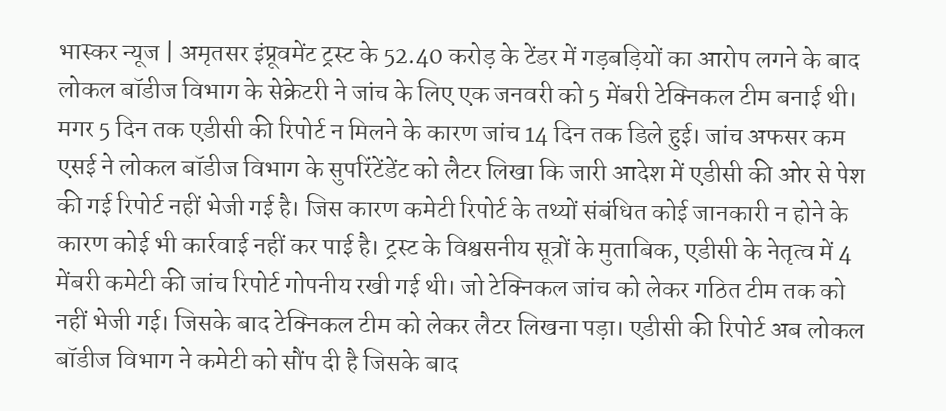भास्कर न्यूज | अमृतसर इंप्रूवमेंट ट्रस्ट के 52.40 करोड़ के टेंडर में गड़बड़ियों का आरोप लगने के बाद लोकल बॉडीज विभाग के सेक्रेटरी ने जांच के लिए एक जनवरी को 5 मेंबरी टेक्निकल टीम बनाई थी। मगर 5 दिन तक एडीसी की रिपोर्ट न मिलने के कारण जांच 14 दिन तक डिले हुई। जांच अफसर कम एसई ने लोकल बॉडीज विभाग के सुपरिंटेंडेंट को लैटर लिखा कि जारी आदेश में एडीसी की ओर से पेश की गई रिपोर्ट नहीं भेजी गई है। जिस कारण कमेटी रिपोर्ट के तथ्यों संबंधित कोई जानकारी न होने के कारण कोई भी कार्रवाई नहीं कर पाई है। ट्रस्ट के विश्वसनीय सूत्रों के मुताबिक, एडीसी के नेतृत्व में 4 मेंबरी कमेटी की जांच रिपोर्ट गोपनीय रखी गई थी। जो टेक्निकल जांच को लेकर गठित टीम तक को नहीं भेजी गई। जिसके बाद टेक्निकल टीम को लेकर लैटर लिखना पड़ा। एडीसी की रिपोर्ट अब लोकल बॉडीज विभाग ने कमेटी को सौंप दी है जिसके बाद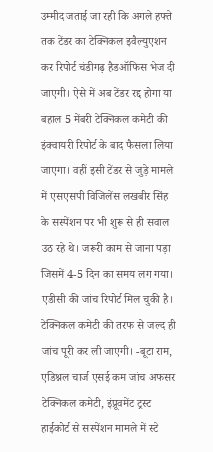उम्मीद जताई जा रही कि अगले हफ्ते तक टेंडर का टेक्निकल इवैल्युएशन कर रिपोर्ट चंडीगढ़ हैडऑफिस भेज दी जाएगी। ऐसे में अब टेंडर रद्द होगा या बहाल 5 मेंबरी टेक्निकल कमेटी की इंक्वायरी रिपोर्ट के बाद फैसला लिया जाएगा। वहीं इसी टेंडर से जुड़े मामले में एसएसपी विजिलेंस लखबीर सिंह के सस्पेंशन पर भी शुरू से ही सवाल उठ रहे थे। जरूरी काम से जाना पड़ा जिसमें 4-5 दिन का समय लग गया। एडीसी की जांच रिपोर्ट मिल चुकी है। टेक्निकल कमेटी की तरफ से जल्द ही जांच पूरी कर ली जाएगी। -बूटा राम, एडिश्नल चार्ज एसई कम जांच अफसर टेक्निकल कमेटी, इंप्रूवमेंट ट्रस्ट हाईकोर्ट से सस्पेंशन मामले में स्टे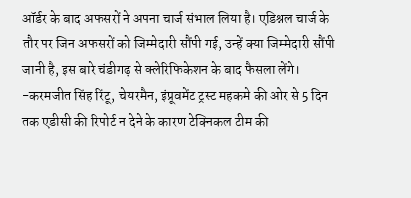ऑर्डर के बाद अफसरों ने अपना चार्ज संभाल लिया है। एडिश्नल चार्ज के तौर पर जिन अफसरों को जिम्मेदारी सौंपी गई, उन्हें क्या जिम्मेदारी सौंपी जानी है, इस बारे चंडीगढ़ से क्लेरिफिकेशन के बाद फैसला लेंगे। -करमजीत सिंह रिंटू, चेयरमैन, इंप्रूवमेंट ट्रस्ट महकमे की ओर से 5 दिन तक एडीसी की रिपोर्ट न देने के कारण टेक्निकल टीम की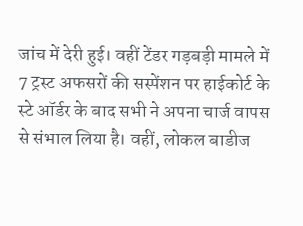जांच में देरी हुई। वहीं टेंडर गड़बड़ी मामले में 7 ट्रस्ट अफसरों की सस्पेंशन पर हाईकोर्ट के स्टे ऑर्डर के बाद सभी ने अपना चार्ज वापस से संभाल लिया है। वहीं, लोकल बाडीज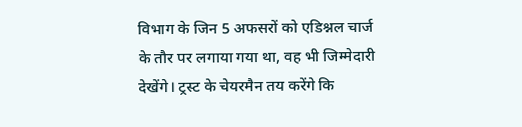विभाग के जिन 5 अफसरों को एडिश्नल चार्ज के तौर पर लगाया गया था, वह भी जिम्मेदारी देखेंगे। ट्रस्ट के चेयरमैन तय करेंगे कि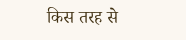किस तरह से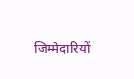जिम्मेदारियों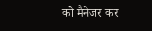को मैनेजर कर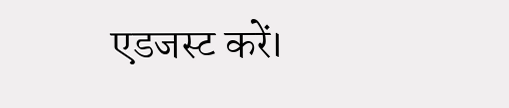एडजस्ट करें।